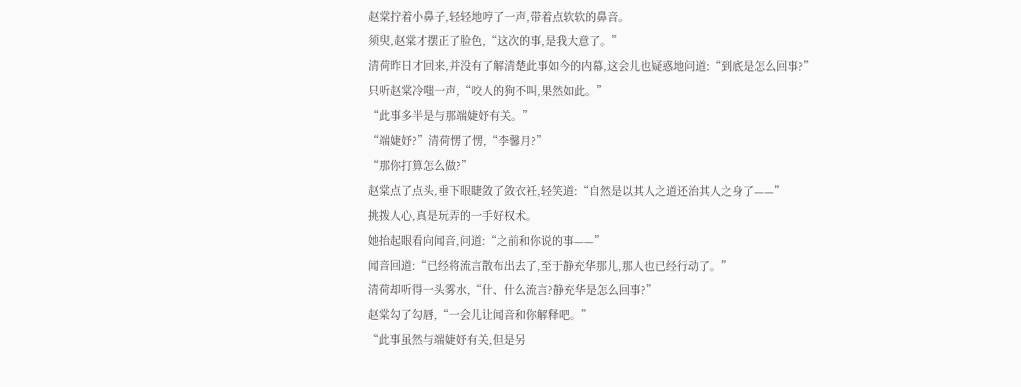赵棠拧着小鼻子,轻轻地哼了一声,带着点软软的鼻音。
须臾,赵棠才摆正了脸色,“这次的事,是我大意了。”
清荷昨日才回来,并没有了解清楚此事如今的内幕,这会儿也疑惑地问道:“到底是怎么回事?”
只听赵棠冷嗤一声,“咬人的狗不叫,果然如此。”
“此事多半是与那端婕妤有关。”
“端婕妤?”清荷愣了愣,“李馨月?”
“那你打算怎么做?”
赵棠点了点头,垂下眼睫敛了敛衣衽,轻笑道:“自然是以其人之道还治其人之身了——”
挑拨人心,真是玩弄的一手好权术。
她抬起眼看向闻音,问道:“之前和你说的事——”
闻音回道:“已经将流言散布出去了,至于静充华那儿,那人也已经行动了。”
清荷却听得一头雾水,“什、什么流言?静充华是怎么回事?”
赵棠勾了勾唇,“一会儿让闻音和你解释吧。”
“此事虽然与端婕妤有关,但是另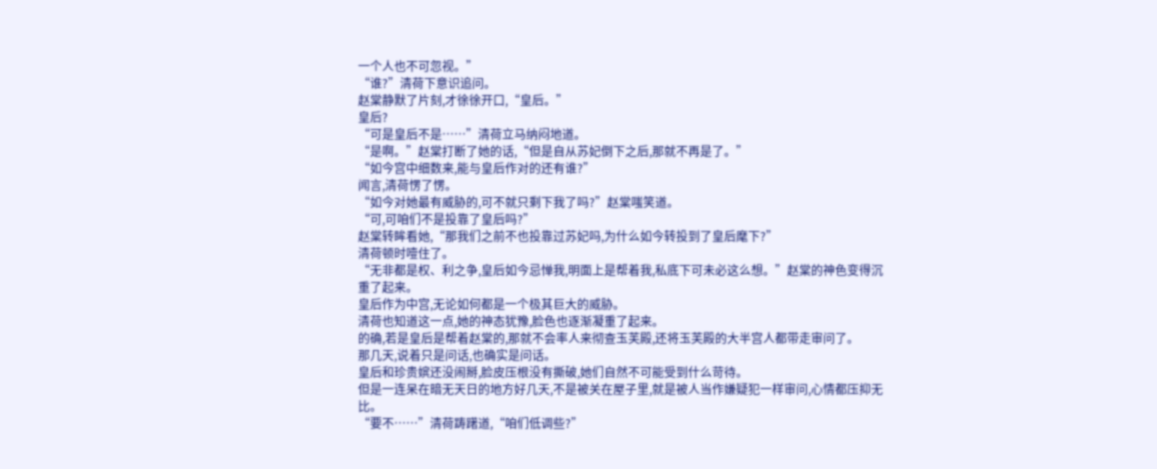一个人也不可忽视。”
“谁?”清荷下意识追问。
赵棠静默了片刻,才徐徐开口,“皇后。”
皇后?
“可是皇后不是……”清荷立马纳闷地道。
“是啊。”赵棠打断了她的话,“但是自从苏妃倒下之后,那就不再是了。”
“如今宫中细数来,能与皇后作对的还有谁?”
闻言,清荷愣了愣。
“如今对她最有威胁的,可不就只剩下我了吗?”赵棠嗤笑道。
“可,可咱们不是投靠了皇后吗?”
赵棠转眸看她,“那我们之前不也投靠过苏妃吗,为什么如今转投到了皇后麾下?”
清荷顿时噎住了。
“无非都是权、利之争,皇后如今忌惮我,明面上是帮着我,私底下可未必这么想。”赵棠的神色变得沉重了起来。
皇后作为中宫,无论如何都是一个极其巨大的威胁。
清荷也知道这一点,她的神态犹豫,脸色也逐渐凝重了起来。
的确,若是皇后是帮着赵棠的,那就不会率人来彻查玉芙殿,还将玉芙殿的大半宫人都带走审问了。
那几天,说着只是问话,也确实是问话。
皇后和珍贵嫔还没闹掰,脸皮压根没有撕破,她们自然不可能受到什么苛待。
但是一连呆在暗无天日的地方好几天,不是被关在屋子里,就是被人当作嫌疑犯一样审问,心情都压抑无比。
“要不……”清荷踌躇道,“咱们低调些?”